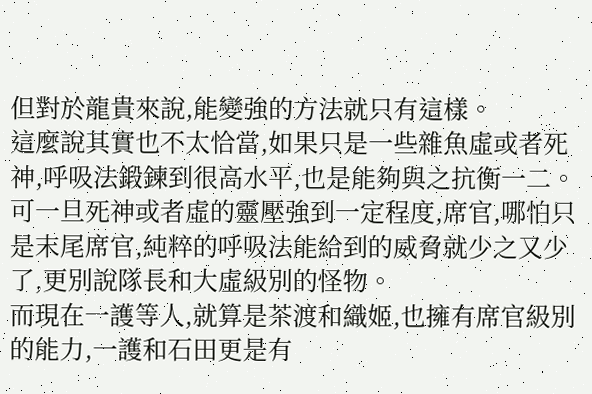但對於龍貴來說,能變強的方法就只有這樣。
這麼說其實也不太恰當,如果只是一些雜魚虛或者死神,呼吸法鍛鍊到很高水平,也是能夠與之抗衡一二。
可一旦死神或者虛的靈壓強到一定程度,席官,哪怕只是末尾席官,純粹的呼吸法能給到的威脅就少之又少了,更別說隊長和大虛級別的怪物。
而現在一護等人,就算是茶渡和織姬,也擁有席官級別的能力,一護和石田更是有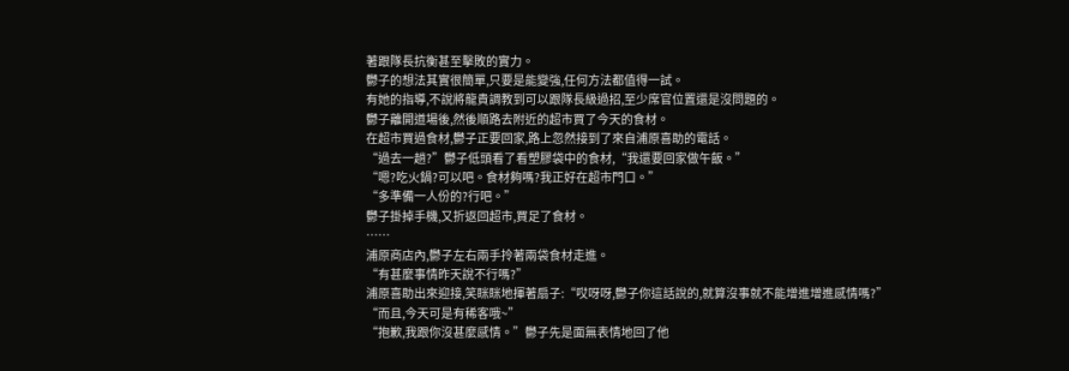著跟隊長抗衡甚至擊敗的實力。
鬱子的想法其實很簡單,只要是能變強,任何方法都值得一試。
有她的指導,不說將龍貴調教到可以跟隊長級過招,至少席官位置還是沒問題的。
鬱子離開道場後,然後順路去附近的超市買了今天的食材。
在超市買過食材,鬱子正要回家,路上忽然接到了來自浦原喜助的電話。
“過去一趟?”鬱子低頭看了看塑膠袋中的食材,“我還要回家做午飯。”
“嗯?吃火鍋?可以吧。食材夠嗎?我正好在超市門口。”
“多準備一人份的?行吧。”
鬱子掛掉手機,又折返回超市,買足了食材。
……
浦原商店內,鬱子左右兩手拎著兩袋食材走進。
“有甚麼事情昨天說不行嗎?”
浦原喜助出來迎接,笑眯眯地揮著扇子:“哎呀呀,鬱子你這話說的,就算沒事就不能增進增進感情嗎?”
“而且,今天可是有稀客哦~”
“抱歉,我跟你沒甚麼感情。”鬱子先是面無表情地回了他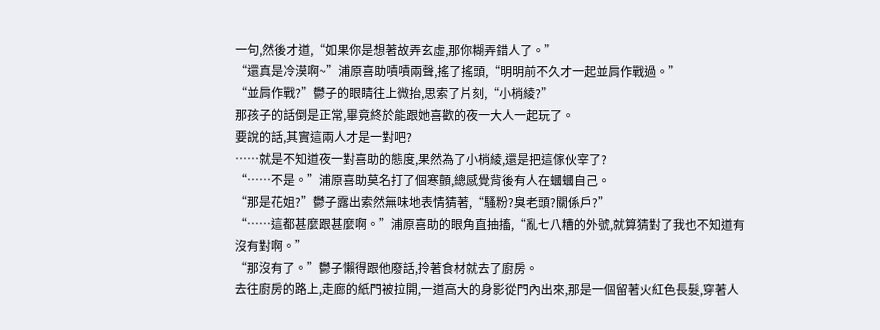一句,然後才道,“如果你是想著故弄玄虛,那你糊弄錯人了。”
“還真是冷漠啊~”浦原喜助嘖嘖兩聲,搖了搖頭,“明明前不久才一起並肩作戰過。”
“並肩作戰?”鬱子的眼睛往上微抬,思索了片刻,“小梢綾?”
那孩子的話倒是正常,畢竟終於能跟她喜歡的夜一大人一起玩了。
要說的話,其實這兩人才是一對吧?
……就是不知道夜一對喜助的態度,果然為了小梢綾,還是把這傢伙宰了?
“……不是。”浦原喜助莫名打了個寒顫,總感覺背後有人在蟈蟈自己。
“那是花姐?”鬱子露出索然無味地表情猜著,“騷粉?臭老頭?關係戶?”
“……這都甚麼跟甚麼啊。”浦原喜助的眼角直抽搐,“亂七八糟的外號,就算猜對了我也不知道有沒有對啊。”
“那沒有了。”鬱子懶得跟他廢話,拎著食材就去了廚房。
去往廚房的路上,走廊的紙門被拉開,一道高大的身影從門內出來,那是一個留著火紅色長髮,穿著人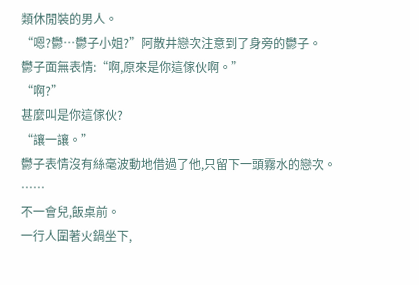類休閒裝的男人。
“嗯?鬱…鬱子小姐?”阿散井戀次注意到了身旁的鬱子。
鬱子面無表情:“啊,原來是你這傢伙啊。”
“啊?”
甚麼叫是你這傢伙?
“讓一讓。”
鬱子表情沒有絲毫波動地借過了他,只留下一頭霧水的戀次。
……
不一會兒,飯桌前。
一行人圍著火鍋坐下,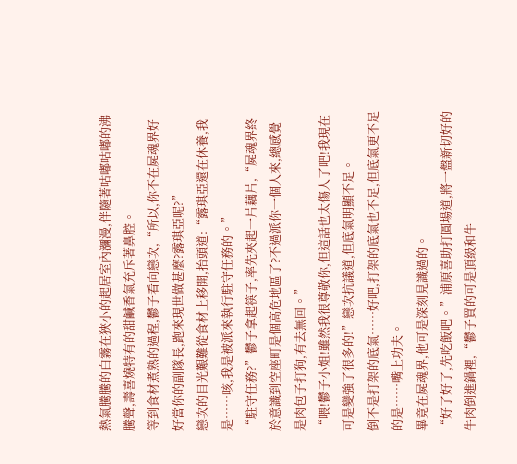熱氣騰騰的白霧在狹小的起居室內瀰漫,伴隨著咕嘟咕嘟的沸騰聲,壽喜燒特有的甜鹹香氣充斥著鼻腔。
等到食材煮熟的過程,鬱子看向戀次,“所以,你不在屍魂界好好當你的副隊長,跑來現世做甚麼?露琪亞呢?”
戀次的目光艱難從食材上移開,抬頭道:“露琪亞還在休養,我是……咳,我是被派來執行駐守任務的。”
“駐守任務?”鬱子拿起筷子,率先夾起一片藕片,“屍魂界終於意識到空座町是個高危地區了?不過派你一個人來,總感覺是肉包子打狗,有去無回。”
“喂!鬱子小姐!雖然我很尊敬你,但這話也太傷人了吧!我現在可是變強了很多的!”戀次抗議道,但底氣明顯不足。
倒不是打架的底氣……好吧,打架的底氣也不足,但底氣更不足的是……嘴上功夫。
畢竟在屍魂界,他可是深刻見識過的。
“好了好了,先吃飯吧。”浦原喜助打圓場道,將一盤新切好的牛肉倒進鍋裡,“鬱子買的可是頂級和牛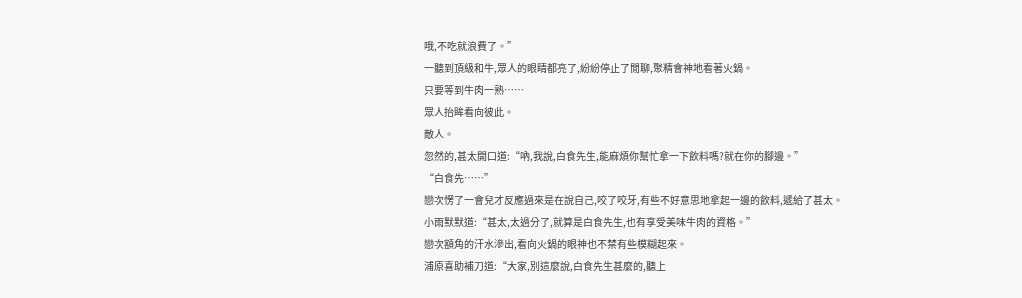哦,不吃就浪費了。”
一聽到頂級和牛,眾人的眼睛都亮了,紛紛停止了閒聊,聚精會神地看著火鍋。
只要等到牛肉一熟……
眾人抬眸看向彼此。
敵人。
忽然的,甚太開口道:“吶,我說,白食先生,能麻煩你幫忙拿一下飲料嗎?就在你的腳邊。”
“白食先……”
戀次愣了一會兒才反應過來是在說自己,咬了咬牙,有些不好意思地拿起一邊的飲料,遞給了甚太。
小雨默默道:“甚太,太過分了,就算是白食先生,也有享受美味牛肉的資格。”
戀次額角的汗水滲出,看向火鍋的眼神也不禁有些模糊起來。
浦原喜助補刀道:“大家,別這麼說,白食先生甚麼的,聽上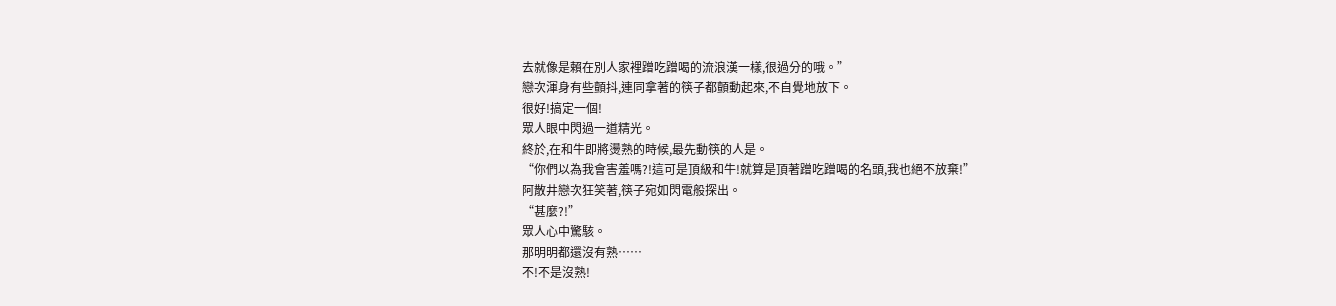去就像是賴在別人家裡蹭吃蹭喝的流浪漢一樣,很過分的哦。”
戀次渾身有些顫抖,連同拿著的筷子都顫動起來,不自覺地放下。
很好!搞定一個!
眾人眼中閃過一道精光。
終於,在和牛即將燙熟的時候,最先動筷的人是。
“你們以為我會害羞嗎?!這可是頂級和牛!就算是頂著蹭吃蹭喝的名頭,我也絕不放棄!”
阿散井戀次狂笑著,筷子宛如閃電般探出。
“甚麼?!”
眾人心中驚駭。
那明明都還沒有熟……
不!不是沒熟!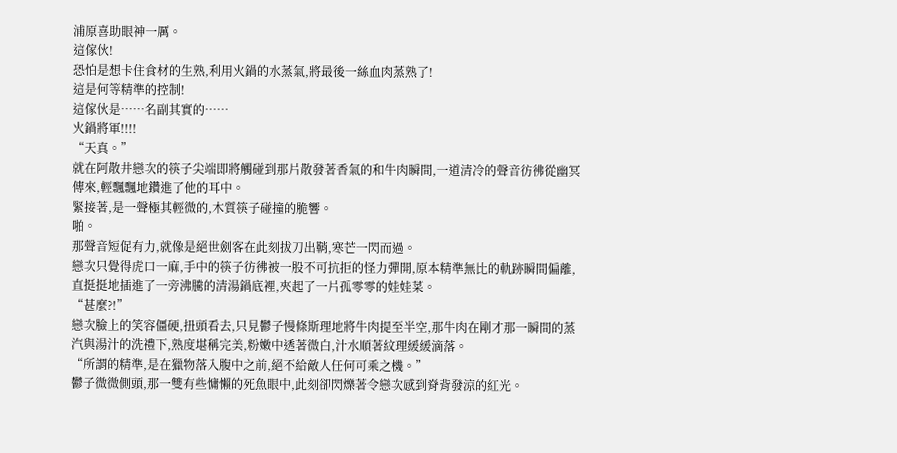浦原喜助眼神一厲。
這傢伙!
恐怕是想卡住食材的生熟,利用火鍋的水蒸氣,將最後一絲血肉蒸熟了!
這是何等精準的控制!
這傢伙是……名副其實的……
火鍋將軍!!!!
“天真。”
就在阿散井戀次的筷子尖端即將觸碰到那片散發著香氣的和牛肉瞬間,一道清冷的聲音彷彿從幽冥傳來,輕飄飄地鑽進了他的耳中。
緊接著,是一聲極其輕微的,木質筷子碰撞的脆響。
啪。
那聲音短促有力,就像是絕世劍客在此刻拔刀出鞘,寒芒一閃而過。
戀次只覺得虎口一麻,手中的筷子彷彿被一股不可抗拒的怪力彈開,原本精準無比的軌跡瞬間偏離,直挺挺地插進了一旁沸騰的清湯鍋底裡,夾起了一片孤零零的娃娃菜。
“甚麼?!”
戀次臉上的笑容僵硬,扭頭看去,只見鬱子慢條斯理地將牛肉提至半空,那牛肉在剛才那一瞬間的蒸汽與湯汁的洗禮下,熟度堪稱完美,粉嫩中透著微白,汁水順著紋理緩緩滴落。
“所謂的精準,是在獵物落入腹中之前,絕不給敵人任何可乘之機。”
鬱子微微側頭,那一雙有些慵懶的死魚眼中,此刻卻閃爍著令戀次感到脊背發涼的紅光。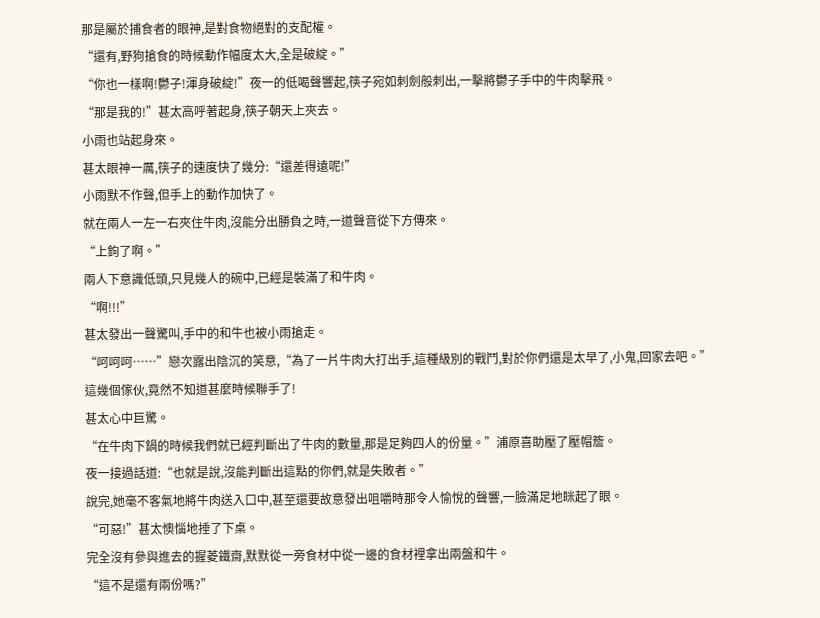那是屬於捕食者的眼神,是對食物絕對的支配權。
“還有,野狗搶食的時候動作幅度太大,全是破綻。”
“你也一樣啊!鬱子!渾身破綻!”夜一的低喝聲響起,筷子宛如刺劍般刺出,一擊將鬱子手中的牛肉擊飛。
“那是我的!”甚太高呼著起身,筷子朝天上夾去。
小雨也站起身來。
甚太眼神一厲,筷子的速度快了幾分:“還差得遠呢!”
小雨默不作聲,但手上的動作加快了。
就在兩人一左一右夾住牛肉,沒能分出勝負之時,一道聲音從下方傳來。
“上鉤了啊。”
兩人下意識低頭,只見幾人的碗中,已經是裝滿了和牛肉。
“啊!!!”
甚太發出一聲驚叫,手中的和牛也被小雨搶走。
“呵呵呵……”戀次露出陰沉的笑意,“為了一片牛肉大打出手,這種級別的戰鬥,對於你們還是太早了,小鬼,回家去吧。”
這幾個傢伙,竟然不知道甚麼時候聯手了!
甚太心中巨驚。
“在牛肉下鍋的時候我們就已經判斷出了牛肉的數量,那是足夠四人的份量。”浦原喜助壓了壓帽簷。
夜一接過話道:“也就是說,沒能判斷出這點的你們,就是失敗者。”
說完,她毫不客氣地將牛肉送入口中,甚至還要故意發出咀嚼時那令人愉悅的聲響,一臉滿足地眯起了眼。
“可惡!”甚太懊惱地捶了下桌。
完全沒有參與進去的握菱鐵齋,默默從一旁食材中從一邊的食材裡拿出兩盤和牛。
“這不是還有兩份嗎?”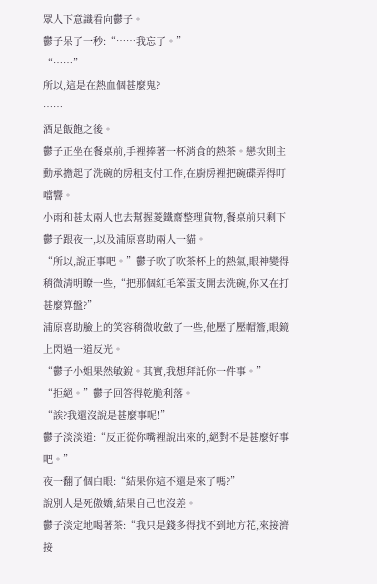眾人下意識看向鬱子。
鬱子呆了一秒:“……我忘了。”
“……”
所以,這是在熱血個甚麼鬼?
……
酒足飯飽之後。
鬱子正坐在餐桌前,手裡捧著一杯消食的熱茶。戀次則主動承擔起了洗碗的房租支付工作,在廚房裡把碗碟弄得叮噹響。
小雨和甚太兩人也去幫握菱鐵齋整理貨物,餐桌前只剩下鬱子跟夜一,以及浦原喜助兩人一貓。
“所以,說正事吧。”鬱子吹了吹茶杯上的熱氣,眼神變得稍微清明瞭一些,“把那個紅毛笨蛋支開去洗碗,你又在打甚麼算盤?”
浦原喜助臉上的笑容稍微收斂了一些,他壓了壓帽簷,眼鏡上閃過一道反光。
“鬱子小姐果然敏銳。其實,我想拜託你一件事。”
“拒絕。”鬱子回答得乾脆利落。
“誒?我還沒說是甚麼事呢!”
鬱子淡淡道:“反正從你嘴裡說出來的,絕對不是甚麼好事吧。”
夜一翻了個白眼:“結果你這不還是來了嗎?”
說別人是死傲嬌,結果自己也沒差。
鬱子淡定地喝著茶:“我只是錢多得找不到地方花,來接濟接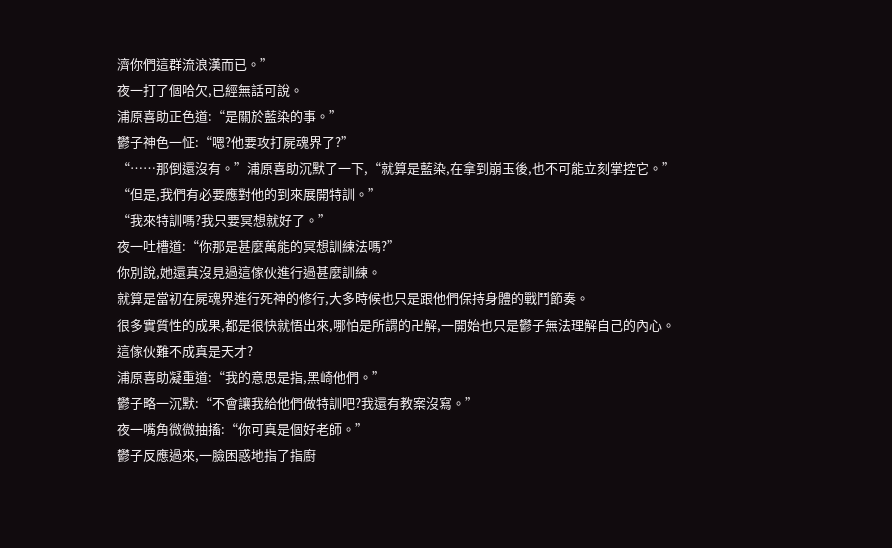濟你們這群流浪漢而已。”
夜一打了個哈欠,已經無話可說。
浦原喜助正色道:“是關於藍染的事。”
鬱子神色一怔:“嗯?他要攻打屍魂界了?”
“……那倒還沒有。”浦原喜助沉默了一下,“就算是藍染,在拿到崩玉後,也不可能立刻掌控它。”
“但是,我們有必要應對他的到來展開特訓。”
“我來特訓嗎?我只要冥想就好了。”
夜一吐槽道:“你那是甚麼萬能的冥想訓練法嗎?”
你別說,她還真沒見過這傢伙進行過甚麼訓練。
就算是當初在屍魂界進行死神的修行,大多時候也只是跟他們保持身體的戰鬥節奏。
很多實質性的成果,都是很快就悟出來,哪怕是所謂的卍解,一開始也只是鬱子無法理解自己的內心。
這傢伙難不成真是天才?
浦原喜助凝重道:“我的意思是指,黑崎他們。”
鬱子略一沉默:“不會讓我給他們做特訓吧?我還有教案沒寫。”
夜一嘴角微微抽搐:“你可真是個好老師。”
鬱子反應過來,一臉困惑地指了指廚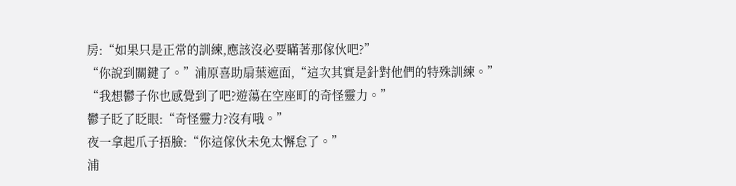房:“如果只是正常的訓練,應該沒必要瞞著那傢伙吧?”
“你說到關鍵了。”浦原喜助扇葉遮面,“這次其實是針對他們的特殊訓練。”
“我想鬱子你也感覺到了吧?遊蕩在空座町的奇怪靈力。”
鬱子眨了眨眼:“奇怪靈力?沒有哦。”
夜一拿起爪子捂臉:“你這傢伙未免太懈怠了。”
浦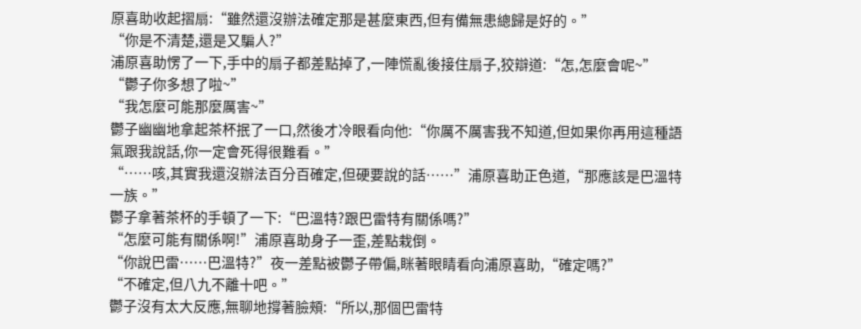原喜助收起摺扇:“雖然還沒辦法確定那是甚麼東西,但有備無患總歸是好的。”
“你是不清楚,還是又騙人?”
浦原喜助愣了一下,手中的扇子都差點掉了,一陣慌亂後接住扇子,狡辯道:“怎,怎麼會呢~”
“鬱子你多想了啦~”
“我怎麼可能那麼厲害~”
鬱子幽幽地拿起茶杯抿了一口,然後才冷眼看向他:“你厲不厲害我不知道,但如果你再用這種語氣跟我說話,你一定會死得很難看。”
“……咳,其實我還沒辦法百分百確定,但硬要說的話……”浦原喜助正色道,“那應該是巴溫特一族。”
鬱子拿著茶杯的手頓了一下:“巴溫特?跟巴雷特有關係嗎?”
“怎麼可能有關係啊!”浦原喜助身子一歪,差點栽倒。
“你說巴雷……巴溫特?”夜一差點被鬱子帶偏,眯著眼睛看向浦原喜助,“確定嗎?”
“不確定,但八九不離十吧。”
鬱子沒有太大反應,無聊地撐著臉頰:“所以,那個巴雷特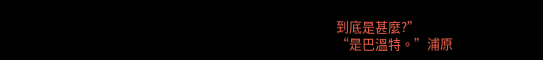到底是甚麼?”
“是巴溫特。”浦原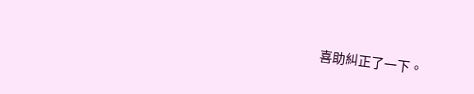喜助糾正了一下。